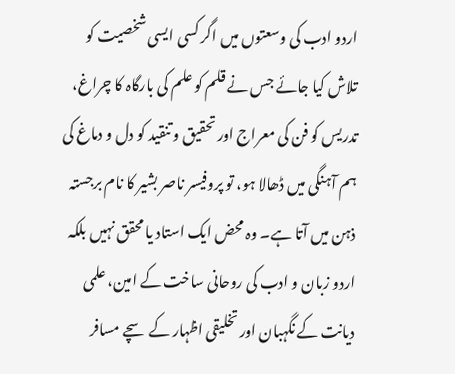اردو ادب کی وسعتوں میں اگر کسی ایسی شخصیت کو تلاش کیا جائے جس نے قلم کو علم کی بارگاہ کا چراغ، تدریس کو فن کی معراج اور تحقیق و تنقید کو دل و دماغ کی ہم آہنگی میں ڈھالا ہو، تو پروفیسر ناصر بشیر کا نام برجستہ ذہن میں آتا ہے۔ وہ محض ایک استاد یا محقق نہیں بلکہ اردو زبان و ادب کی روحانی ساخت کے امین، علمی دیانت کے نگہبان اور تخلیقی اظہار کے سچے مسافر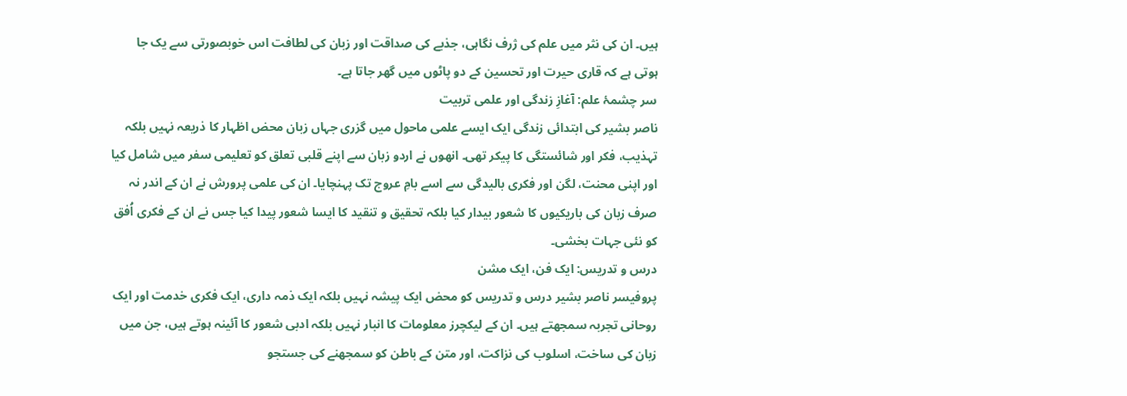ہیں۔ ان کی نثر میں علم کی ژرف نگاہی، جذبے کی صداقت اور زبان کی لطافت اس خوبصورتی سے یک جا ہوتی ہے کہ قاری حیرت اور تحسین کے دو پاٹوں میں گھر جاتا ہے۔
سر چشمۂ علم: آغازِ زندگی اور علمی تربیت
ناصر بشیر کی ابتدائی زندگی ایک ایسے علمی ماحول میں گزری جہاں زبان محض اظہار کا ذریعہ نہیں بلکہ تہذیب، فکر اور شائستگی کا پیکر تھی۔ انھوں نے اردو زبان سے اپنے قلبی تعلق کو تعلیمی سفر میں شامل کیا اور اپنی محنت، لگن اور فکری بالیدگی سے اسے بامِ عروج تک پہنچایا۔ ان کی علمی پرورش نے ان کے اندر نہ صرف زبان کی باریکیوں کا شعور بیدار کیا بلکہ تحقیق و تنقید کا ایسا شعور پیدا کیا جس نے ان کے فکری اُفق کو نئی جہات بخشی۔
درس و تدریس: ایک فن، ایک مشن
پروفیسر ناصر بشیر درس و تدریس کو محض ایک پیشہ نہیں بلکہ ایک ذمہ داری، ایک فکری خدمت اور ایک روحانی تجربہ سمجھتے ہیں۔ ان کے لیکچرز معلومات کا انبار نہیں بلکہ ادبی شعور کا آئینہ ہوتے ہیں، جن میں زبان کی ساخت، اسلوب کی نزاکت، اور متن کے باطن کو سمجھنے کی جستجو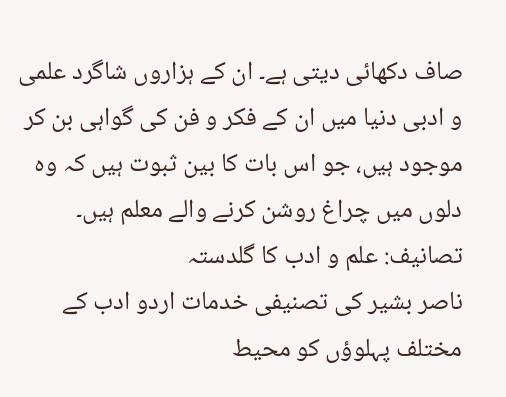صاف دکھائی دیتی ہے۔ ان کے ہزاروں شاگرد علمی و ادبی دنیا میں ان کے فکر و فن کی گواہی بن کر موجود ہیں، جو اس بات کا بین ثبوت ہیں کہ وہ دلوں میں چراغ روشن کرنے والے معلم ہیں۔
تصانیف: علم و ادب کا گلدستہ
ناصر بشیر کی تصنیفی خدمات اردو ادب کے مختلف پہلوؤں کو محیط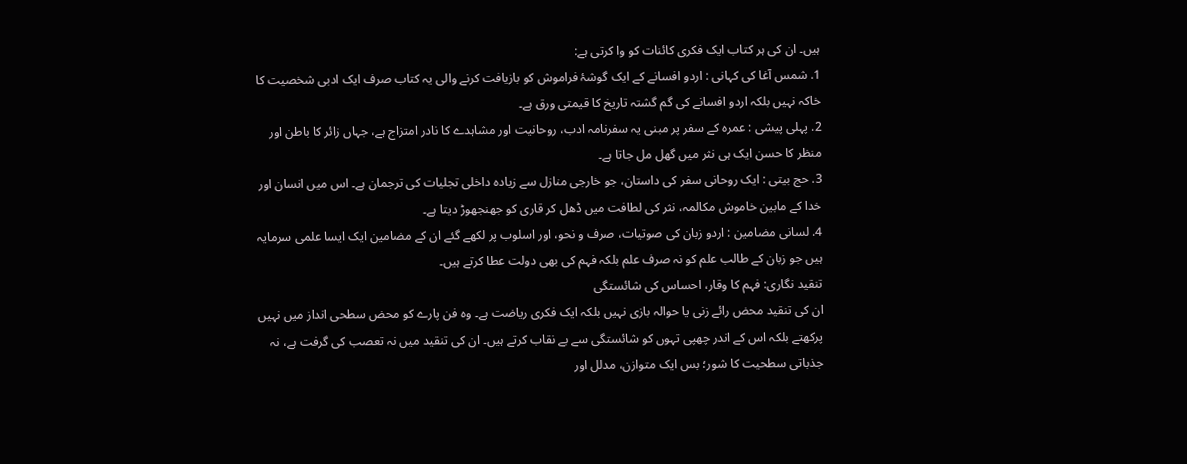ہیں۔ ان کی ہر کتاب ایک فکری کائنات کو وا کرتی ہے:
1. شمس آغا کی کہانی : اردو افسانے کے ایک گوشۂ فراموش کو بازیافت کرنے والی یہ کتاب صرف ایک ادبی شخصیت کا خاکہ نہیں بلکہ اردو افسانے کی گم گشتہ تاریخ کا قیمتی ورق ہے۔
2. پہلی پیشی : عمرہ کے سفر پر مبنی یہ سفرنامہ ادب، روحانیت اور مشاہدے کا نادر امتزاج ہے، جہاں زائر کا باطن اور منظر کا حسن ایک ہی نثر میں گھل مل جاتا ہے۔
3. حج بیتی : ایک روحانی سفر کی داستان، جو خارجی منازل سے زیادہ داخلی تجلیات کی ترجمان ہے۔ اس میں انسان اور خدا کے مابین خاموش مکالمہ، نثر کی لطافت میں ڈھل کر قاری کو جھنجھوڑ دیتا ہے۔
4. لسانی مضامین : اردو زبان کی صوتیات، صرف و نحو، اور اسلوب پر لکھے گئے ان کے مضامین ایک ایسا علمی سرمایہ ہیں جو زبان کے طالب علم کو نہ صرف علم بلکہ فہم کی بھی دولت عطا کرتے ہیں۔
تنقید نگاری: فہم کا وقار، احساس کی شائستگی
ان کی تنقید محض رائے زنی یا حوالہ بازی نہیں بلکہ ایک فکری ریاضت ہے۔ وہ فن پارے کو محض سطحی انداز میں نہیں پرکھتے بلکہ اس کے اندر چھپی تہوں کو شائستگی سے بے نقاب کرتے ہیں۔ ان کی تنقید میں نہ تعصب کی گرفت ہے، نہ جذباتی سطحیت کا شور؛ بس ایک متوازن، مدلل اور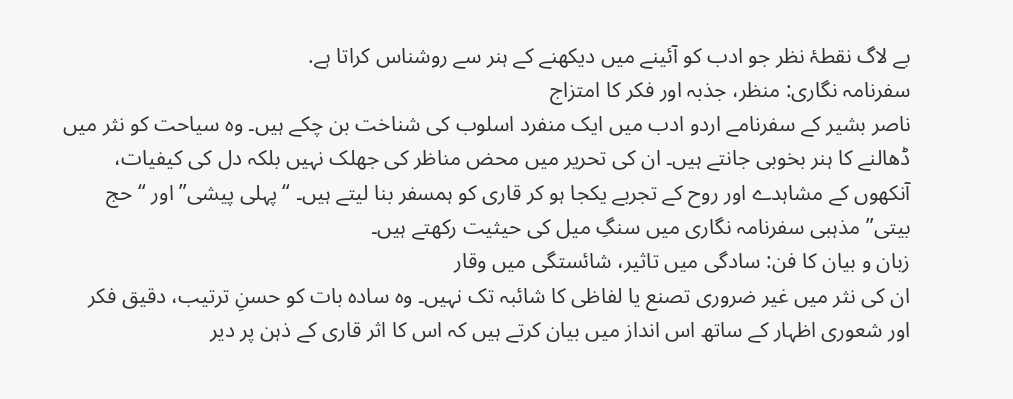بے لاگ نقطۂ نظر جو ادب کو آئینے میں دیکھنے کے ہنر سے روشناس کراتا ہے.
سفرنامہ نگاری: منظر، جذبہ اور فکر کا امتزاج
ناصر بشیر کے سفرنامے اردو ادب میں ایک منفرد اسلوب کی شناخت بن چکے ہیں۔ وہ سیاحت کو نثر میں ڈھالنے کا ہنر بخوبی جانتے ہیں۔ ان کی تحریر میں محض مناظر کی جھلک نہیں بلکہ دل کی کیفیات، آنکھوں کے مشاہدے اور روح کے تجربے یکجا ہو کر قاری کو ہمسفر بنا لیتے ہیں۔ “پہلی پیشی” اور “حج بیتی” مذہبی سفرنامہ نگاری میں سنگِ میل کی حیثیت رکھتے ہیں۔
زبان و بیان کا فن: سادگی میں تاثیر، شائستگی میں وقار
ان کی نثر میں غیر ضروری تصنع یا لفاظی کا شائبہ تک نہیں۔ وہ سادہ بات کو حسنِ ترتیب، دقیق فکر اور شعوری اظہار کے ساتھ اس انداز میں بیان کرتے ہیں کہ اس کا اثر قاری کے ذہن پر دیر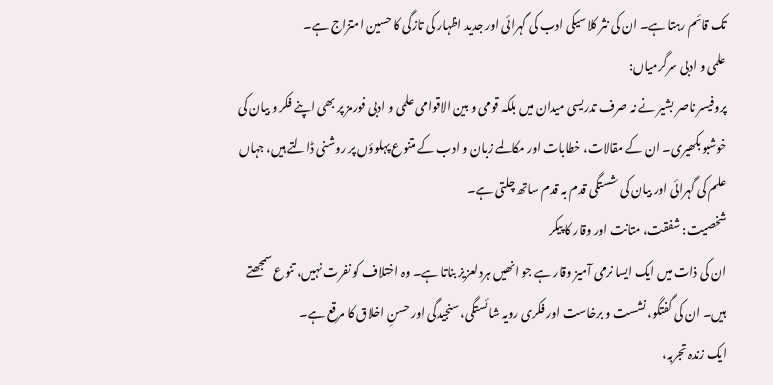تک قائم رہتا ہے۔ ان کی نثر کلاسیکی ادب کی گہرائی اور جدید اظہار کی تازگی کا حسین امتزاج ہے۔
علمی و ادبی سرگرمیاں:
پروفیسر ناصر بشیر نے نہ صرف تدریسی میدان میں بلکہ قومی و بین الاقوامی علمی و ادبی فورمز پر بھی اپنے فکر و بیان کی خوشبو بکھیری۔ ان کے مقالات، خطابات اور مکالمے زبان و ادب کے متنوع پہلوؤں پر روشنی ڈالتے ہیں، جہاں علم کی گہرائی اور بیان کی شستگی قدم بہ قدم ساتھ چلتی ہے۔
شخصیت: شفقت، متانت اور وقار کا پیکر
ان کی ذات میں ایک ایسا نرمی آمیز وقار ہے جو انھیں ہردلعزیز بناتا ہے۔ وہ اختلاف کو نفرت نہیں، تنوع سمجھتے ہیں۔ ان کی گفتگو، نشست و برخاست اور فکری رویہ شائستگی، سنجیدگی اور حسنِ اخلاق کا مرقع ہے۔
ایک زندہ تجربہ،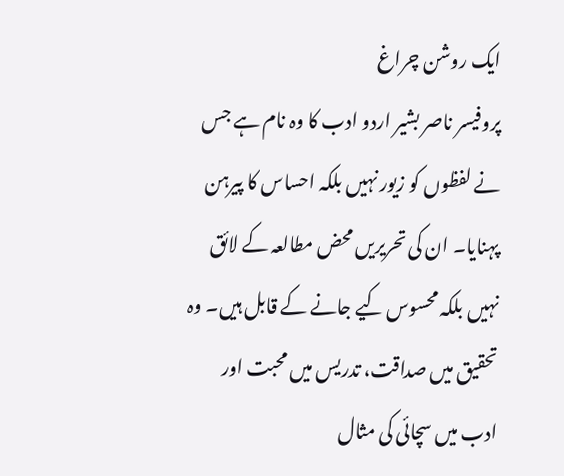ایک روشن چراغ
پروفیسر ناصر بشیر اردو ادب کا وہ نام ہے جس نے لفظوں کو زیور نہیں بلکہ احساس کا پیرہن پہنایا۔ ان کی تحریریں محض مطالعہ کے لائق نہیں بلکہ محسوس کیے جانے کے قابل ہیں۔ وہ تحقیق میں صداقت، تدریس میں محبت اور ادب میں سچائی کی مثال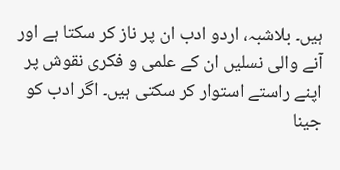ہیں۔ بلاشبہ، اردو ادب ان پر ناز کر سکتا ہے اور آنے والی نسلیں ان کے علمی و فکری نقوش پر اپنے راستے استوار کر سکتی ہیں۔ اگر ادب کو جینا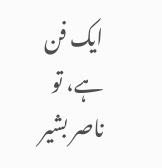ایک فن ہے، تو ناصر بشیر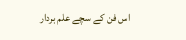اس فن کے سچے علم بردار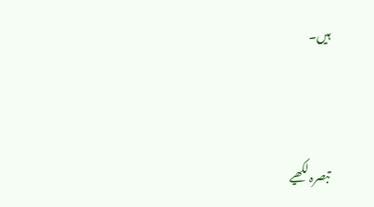ہیں۔



تبصرہ لکھیے